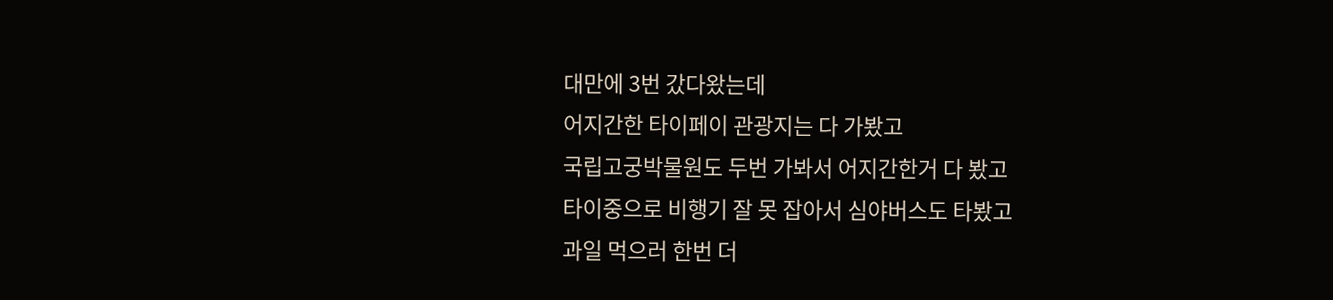대만에 3번 갔다왔는데
어지간한 타이페이 관광지는 다 가봤고
국립고궁박물원도 두번 가봐서 어지간한거 다 봤고
타이중으로 비행기 잘 못 잡아서 심야버스도 타봤고
과일 먹으러 한번 더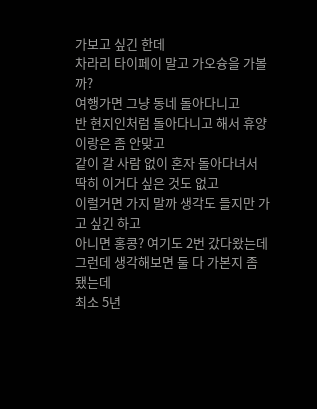가보고 싶긴 한데
차라리 타이페이 말고 가오슝을 가볼까?
여행가면 그냥 동네 돌아다니고
반 현지인처럼 돌아다니고 해서 휴양이랑은 좀 안맞고
같이 갈 사람 없이 혼자 돌아다녀서 딱히 이거다 싶은 것도 없고
이럴거면 가지 말까 생각도 들지만 가고 싶긴 하고
아니면 홍콩? 여기도 2번 갔다왔는데
그런데 생각해보면 둘 다 가본지 좀 됐는데
최소 5년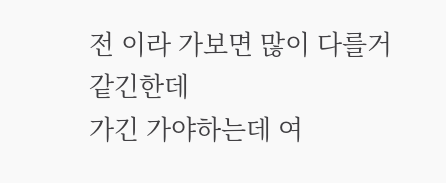전 이라 가보면 많이 다를거 같긴한데
가긴 가야하는데 여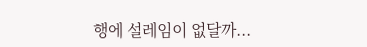행에 설레임이 없달까...